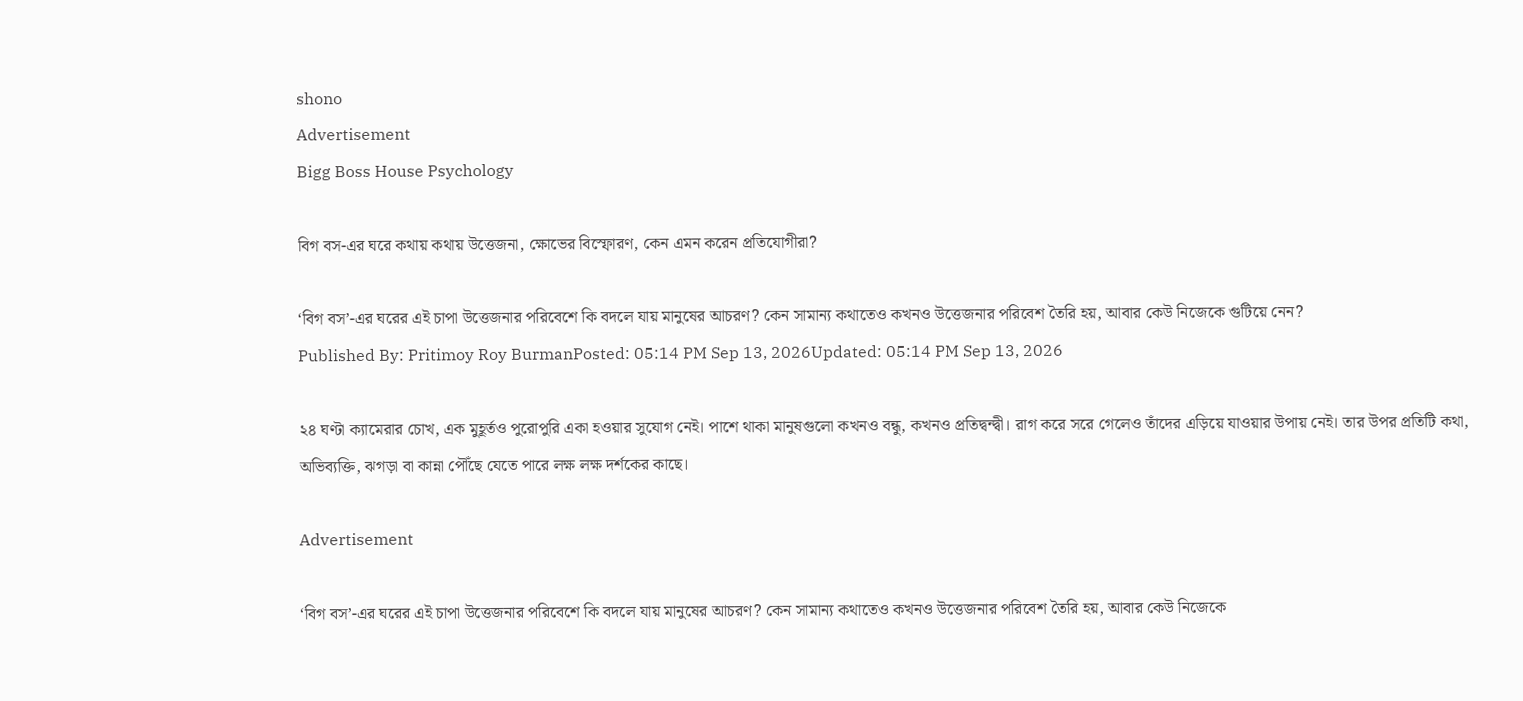shono
Advertisement
Bigg Boss House Psychology

বিগ বস-এর ঘরে কথায় কথায় উত্তেজনা, ক্ষোভের বিস্ফোরণ, কেন এমন করেন প্রতিযোগীরা?

‘বিগ বস’-এর ঘরের এই চাপা উত্তেজনার পরিবেশে কি বদলে যায় মানুষের আচরণ? কেন সামান্য কথাতেও কখনও উত্তেজনার পরিবেশ তৈরি হয়, আবার কেউ নিজেকে গুটিয়ে নেন?
Published By: Pritimoy Roy BurmanPosted: 05:14 PM Sep 13, 2026Updated: 05:14 PM Sep 13, 2026

২৪ ঘণ্টা ক্যামেরার চোখ, এক মুহূর্তও পুরোপুরি একা হওয়ার সুযোগ নেই। পাশে থাকা মানুষগুলো কখনও বন্ধু, কখনও প্রতিদ্বন্দ্বী। রাগ করে সরে গেলেও তাঁদের এড়িয়ে যাওয়ার উপায় নেই। তার উপর প্রতিটি কথা, অভিব্যক্তি, ঝগড়া বা কান্না পৌঁছে যেতে পারে লক্ষ লক্ষ দর্শকের কাছে।

Advertisement

‘বিগ বস’-এর ঘরের এই চাপা উত্তেজনার পরিবেশে কি বদলে যায় মানুষের আচরণ? কেন সামান্য কথাতেও কখনও উত্তেজনার পরিবেশ তৈরি হয়, আবার কেউ নিজেকে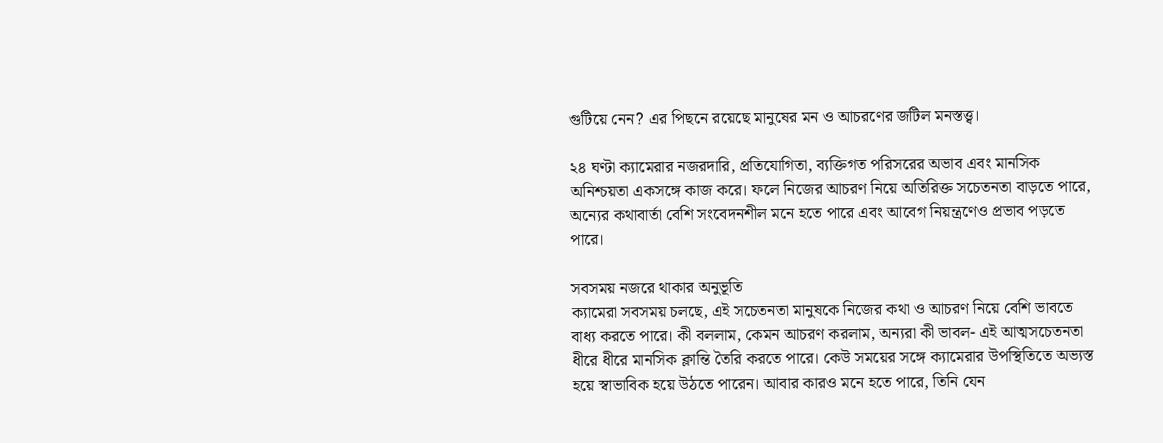গুটিয়ে নেন? এর পিছনে রয়েছে মানুষের মন ও আচরণের জটিল মনস্তত্ত্ব।

২৪ ঘণ্টা ক্যামেরার নজরদারি, প্রতিযোগিতা, ব্যক্তিগত পরিসরের অভাব এবং মানসিক অনিশ্চয়তা একসঙ্গে কাজ করে। ফলে নিজের আচরণ নিয়ে অতিরিক্ত সচেতনতা বাড়তে পারে, অন্যের কথাবার্তা বেশি সংবেদনশীল মনে হতে পারে এবং আবেগ নিয়ন্ত্রণেও প্রভাব পড়তে পারে।

সবসময় নজরে থাকার অনুভূতি
ক্যামেরা সবসময় চলছে, এই সচেতনতা মানুষকে নিজের কথা ও আচরণ নিয়ে বেশি ভাবতে বাধ্য করতে পারে। কী বললাম, কেমন আচরণ করলাম, অন্যরা কী ভাবল- এই আত্মসচেতনতা ধীরে ধীরে মানসিক ক্লান্তি তৈরি করতে পারে। কেউ সময়ের সঙ্গে ক্যামেরার উপস্থিতিতে অভ্যস্ত হয়ে স্বাভাবিক হয়ে উঠতে পারেন। আবার কারও মনে হতে পারে, তিনি যেন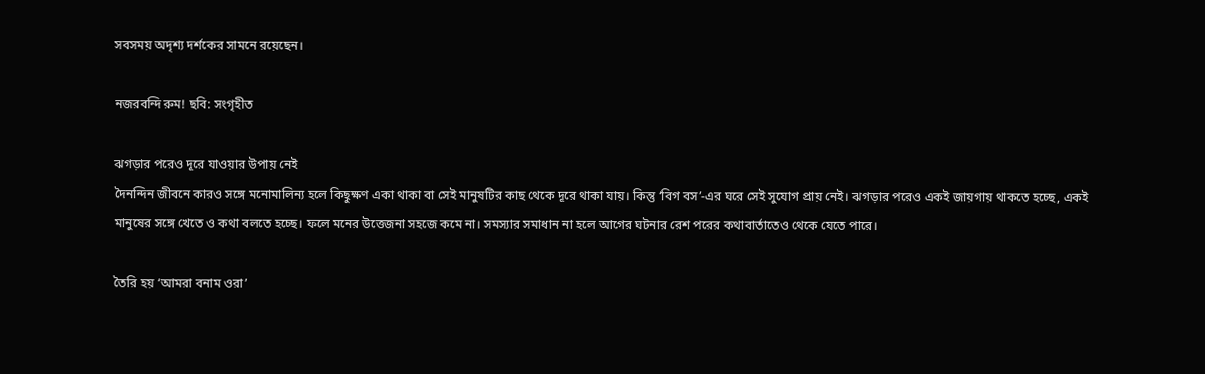সবসময় অদৃশ্য দর্শকের সামনে রয়েছেন।

নজরবন্দি রুম! ছবি: সংগৃহীত

ঝগড়ার পরেও দূরে যাওয়ার উপায় নেই
দৈনন্দিন জীবনে কারও সঙ্গে মনোমালিন্য হলে কিছুক্ষণ একা থাকা বা সেই মানুষটির কাছ থেকে দূরে থাকা যায়। কিন্তু ‘বিগ বস’-এর ঘরে সেই সুযোগ প্রায় নেই। ঝগড়ার পরেও একই জায়গায় থাকতে হচ্ছে, একই মানুষের সঙ্গে খেতে ও কথা বলতে হচ্ছে। ফলে মনের উত্তেজনা সহজে কমে না। সমস্যার সমাধান না হলে আগের ঘটনার রেশ পরের কথাবার্তাতেও থেকে যেতে পারে।

তৈরি হয় ‘আমরা বনাম ওরা’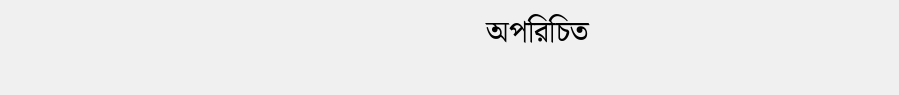অপরিচিত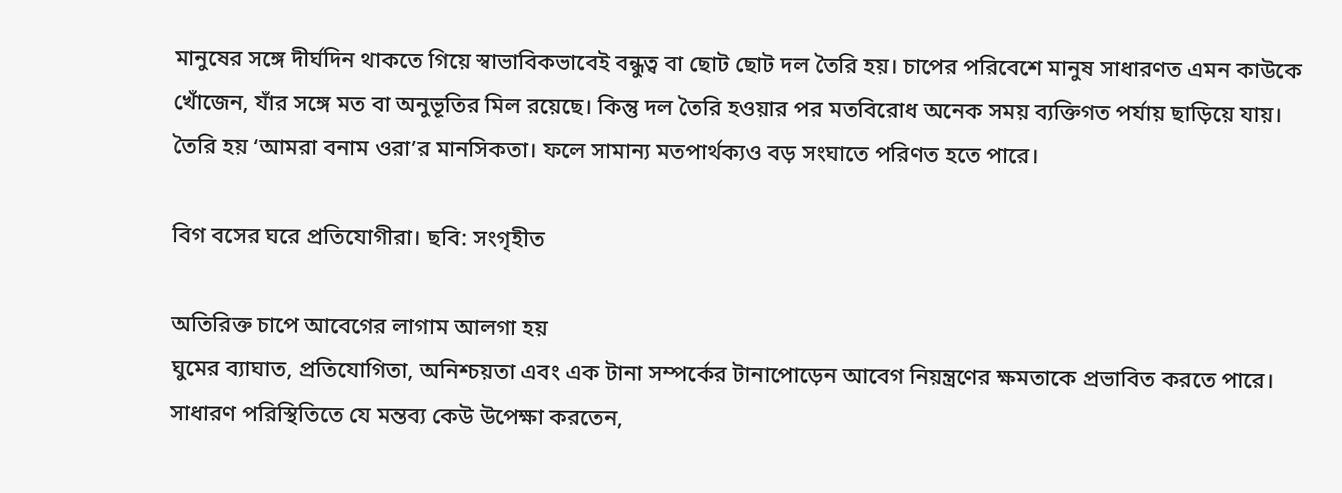মানুষের সঙ্গে দীর্ঘদিন থাকতে গিয়ে স্বাভাবিকভাবেই বন্ধুত্ব বা ছোট ছোট দল তৈরি হয়। চাপের পরিবেশে মানুষ সাধারণত এমন কাউকে খোঁজেন, যাঁর সঙ্গে মত বা অনুভূতির মিল রয়েছে। কিন্তু দল তৈরি হওয়ার পর মতবিরোধ অনেক সময় ব্যক্তিগত পর্যায় ছাড়িয়ে যায়। তৈরি হয় ‘আমরা বনাম ওরা’র মানসিকতা। ফলে সামান্য মতপার্থক্যও বড় সংঘাতে পরিণত হতে পারে।

বিগ বসের ঘরে প্রতিযোগীরা। ছবি: সংগৃহীত

অতিরিক্ত চাপে আবেগের লাগাম আলগা হয়
ঘুমের ব্যাঘাত, প্রতিযোগিতা, অনিশ্চয়তা এবং এক টানা সম্পর্কের টানাপোড়েন আবেগ নিয়ন্ত্রণের ক্ষমতাকে প্রভাবিত করতে পারে। সাধারণ পরিস্থিতিতে যে মন্তব্য কেউ উপেক্ষা করতেন,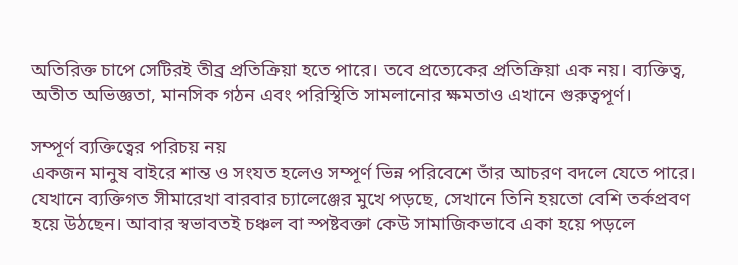অতিরিক্ত চাপে সেটিরই তীব্র প্রতিক্রিয়া হতে পারে। তবে প্রত্যেকের প্রতিক্রিয়া এক নয়। ব্যক্তিত্ব, অতীত অভিজ্ঞতা, মানসিক গঠন এবং পরিস্থিতি সামলানোর ক্ষমতাও এখানে গুরুত্বপূর্ণ।

সম্পূর্ণ ব্যক্তিত্বের পরিচয় নয়
একজন মানুষ বাইরে শান্ত ও সংযত হলেও সম্পূর্ণ ভিন্ন পরিবেশে তাঁর আচরণ বদলে যেতে পারে। যেখানে ব্যক্তিগত সীমারেখা বারবার চ্যালেঞ্জের মুখে পড়ছে, সেখানে তিনি হয়তো বেশি তর্কপ্রবণ হয়ে উঠছেন। আবার স্বভাবতই চঞ্চল বা স্পষ্টবক্তা কেউ সামাজিকভাবে একা হয়ে পড়লে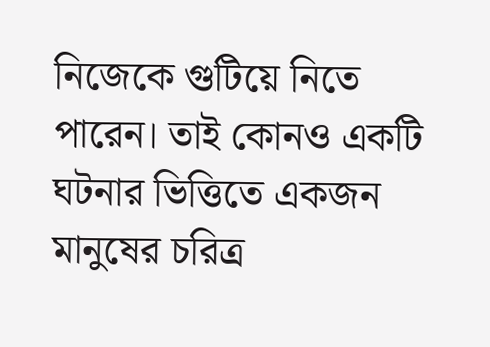নিজেকে গুটিয়ে নিতে পারেন। তাই কোনও একটি ঘটনার ভিত্তিতে একজন মানুষের চরিত্র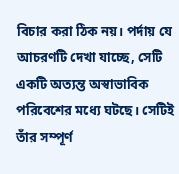বিচার করা ঠিক নয়। পর্দায় যে আচরণটি দেখা যাচ্ছে, সেটি একটি অত্যন্ত অস্বাভাবিক পরিবেশের মধ্যে ঘটছে। সেটিই তাঁর সম্পূর্ণ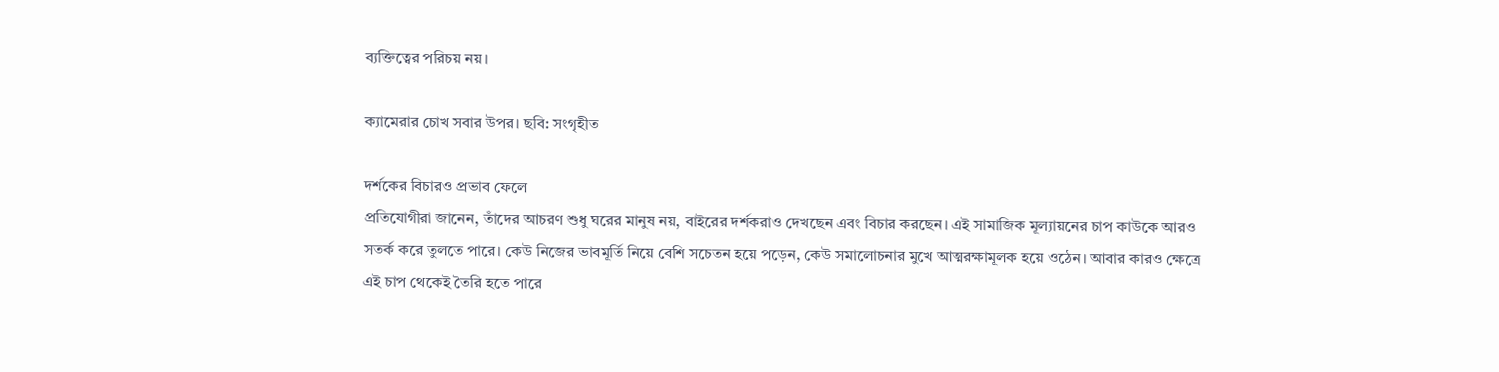ব্যক্তিত্বের পরিচয় নয়।

ক্যামেরার চোখ সবার উপর। ছবি: সংগৃহীত

দর্শকের বিচারও প্রভাব ফেলে
প্রতিযোগীরা জানেন, তাঁদের আচরণ শুধু ঘরের মানুষ নয়, বাইরের দর্শকরাও দেখছেন এবং বিচার করছেন। এই সামাজিক মূল্যায়নের চাপ কাউকে আরও সতর্ক করে তুলতে পারে। কেউ নিজের ভাবমূর্তি নিয়ে বেশি সচেতন হয়ে পড়েন, কেউ সমালোচনার মুখে আত্মরক্ষামূলক হয়ে ওঠেন। আবার কারও ক্ষেত্রে এই চাপ থেকেই তৈরি হতে পারে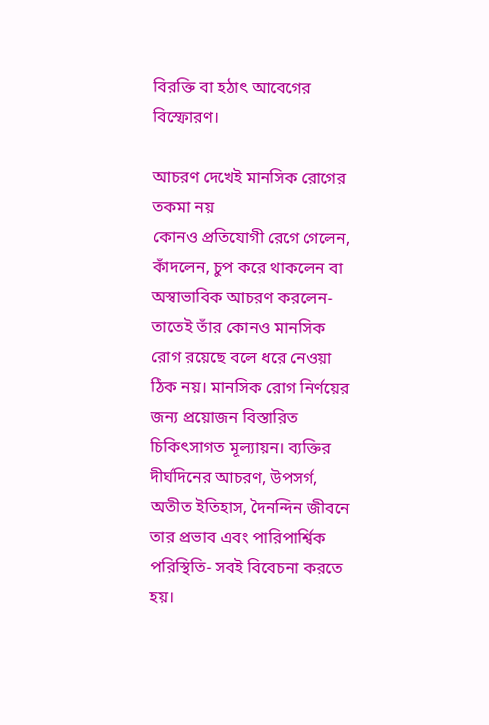বিরক্তি বা হঠাৎ আবেগের বিস্ফোরণ।

আচরণ দেখেই মানসিক রোগের তকমা নয়
কোনও প্রতিযোগী রেগে গেলেন, কাঁদলেন, চুপ করে থাকলেন বা অস্বাভাবিক আচরণ করলেন- তাতেই তাঁর কোনও মানসিক রোগ রয়েছে বলে ধরে নেওয়া ঠিক নয়। মানসিক রোগ নির্ণয়ের জন্য প্রয়োজন বিস্তারিত চিকিৎসাগত মূল্যায়ন। ব্যক্তির দীর্ঘদিনের আচরণ, উপসর্গ, অতীত ইতিহাস, দৈনন্দিন জীবনে তার প্রভাব এবং পারিপার্শ্বিক পরিস্থিতি- সবই বিবেচনা করতে হয়।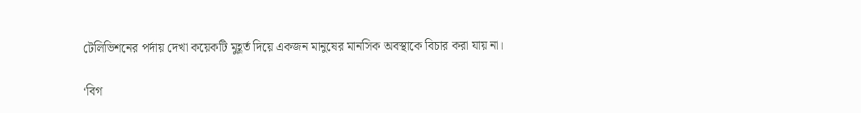টেলিভিশনের পর্দায় দেখা কয়েকটি মুহূর্ত দিয়ে একজন মানুষের মানসিক অবস্থাকে বিচার করা যায় না।

‘বিগ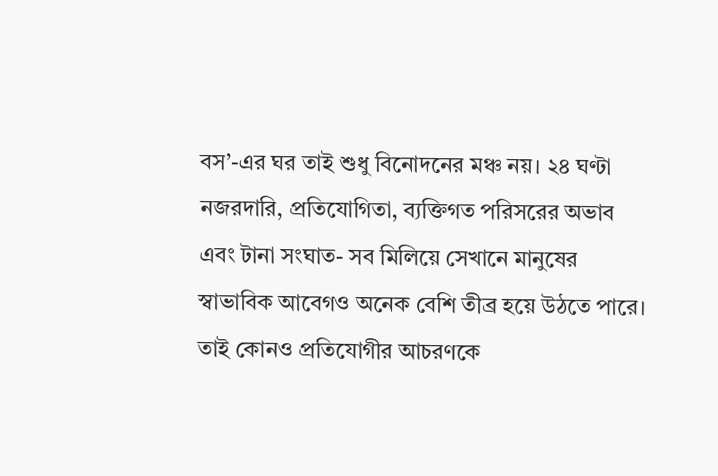বস’-এর ঘর তাই শুধু বিনোদনের মঞ্চ নয়। ২৪ ঘণ্টা নজরদারি, প্রতিযোগিতা, ব্যক্তিগত পরিসরের অভাব এবং টানা সংঘাত- সব মিলিয়ে সেখানে মানুষের স্বাভাবিক আবেগও অনেক বেশি তীব্র হয়ে উঠতে পারে। তাই কোনও প্রতিযোগীর আচরণকে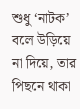শুধু ‘নাটক’ বলে উড়িয়ে না দিয়ে, তার পিছনে থাকা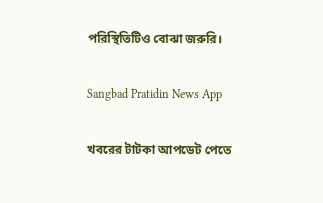পরিস্থিতিটিও বোঝা জরুরি।

Sangbad Pratidin News App

খবরের টাটকা আপডেট পেতে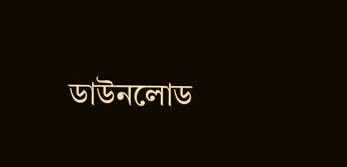ডাউনলোড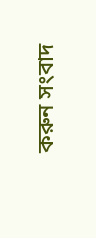করুন সংবাদ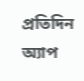প্রতিদিন অ্যাপ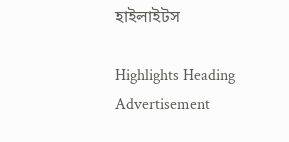হাইলাইটস

Highlights Heading
Advertisement